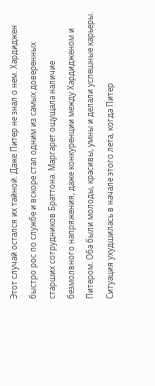Этот случай остался их тайной. Даже Питер не знал о нем. Хардиджен быстро рос по службе и вскоре стал одним из самых доверенных старших сотрудников Браттона. Маргарет ощущала наличие безмолвного напряжения, даже конкуренции между Хардидженом и Питером. Оба были молоды, красивы, умны и делали успешные карьеры. Ситуация ухудшилась в начале этого лета, когда Питер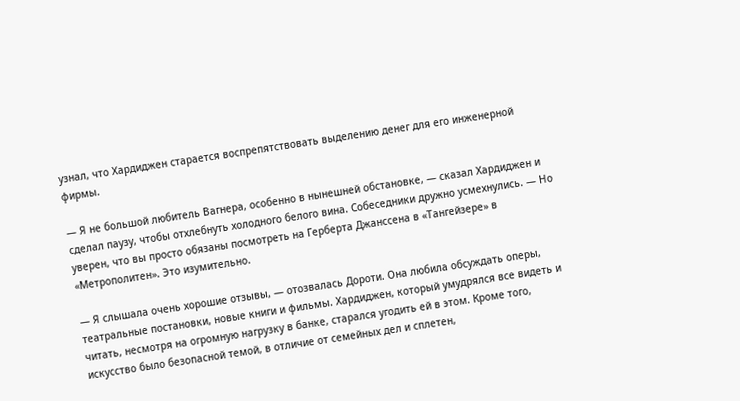узнал, что Хардиджен старается воспрепятствовать выделению денег для его инженерной фирмы.

— Я не большой любитель Вагнера, особенно в нынешней обстановке, — сказал Хардиджен и сделал паузу, чтобы отхлебнуть холодного белого вина. Собеседники дружно усмехнулись. — Но уверен, что вы просто обязаны посмотреть на Герберта Джанссена в «Тангейзере» в «Метрополитен». Это изумительно.

— Я слышала очень хорошие отзывы, — отозвалась Дороти. Она любила обсуждать оперы, театральные постановки, новые книги и фильмы. Хардиджен, который умудрялся все видеть и читать, несмотря на огромную нагрузку в банке, старался угодить ей в этом. Кроме того, искусство было безопасной темой, в отличие от семейных дел и сплетен,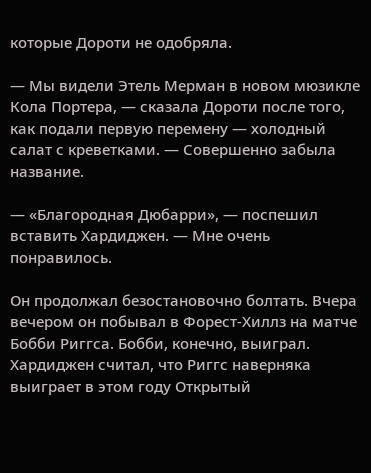которые Дороти не одобряла.

— Мы видели Этель Мерман в новом мюзикле Кола Портера, — сказала Дороти после того, как подали первую перемену — холодный салат с креветками. — Совершенно забыла название.

— «Благородная Дюбарри», — поспешил вставить Хардиджен. — Мне очень понравилось.

Он продолжал безостановочно болтать. Вчера вечером он побывал в Форест-Хиллз на матче Бобби Риггса. Бобби, конечно, выиграл. Хардиджен считал, что Риггс наверняка выиграет в этом году Открытый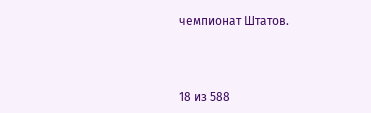чемпионат Штатов.



18 из 588